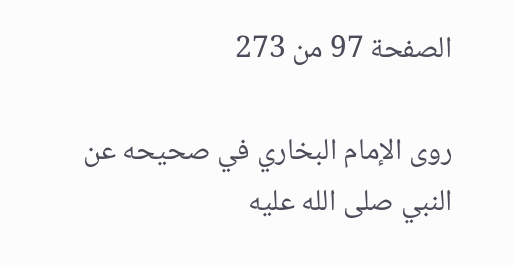الصفحة 97 من 273

روى الإمام البخاري في صحيحه عن النبي صلى الله عليه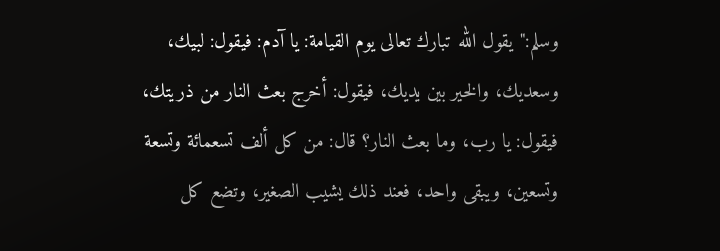وسلم:"يقول الله تبارك تعالى يوم القيامة: يا آدم: فيقول: لبيك، وسعديك، والخير بين يديك، فيقول: أخرج بعث النار من ذريتك، فيقول: يا رب، وما بعث النار؟ قال: من كل ألف تسعمائة وتسعة وتسعين، ويبقى واحد، فعند ذلك يشيب الصغير، وتضع كل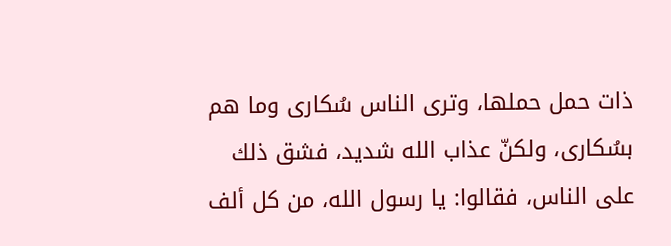ذات حمل حملها، وترى الناس سُكارى وما هم بسُكارى، ولكنّ عذاب الله شديد، فشق ذلك على الناس، فقالوا: يا رسول الله، من كل ألف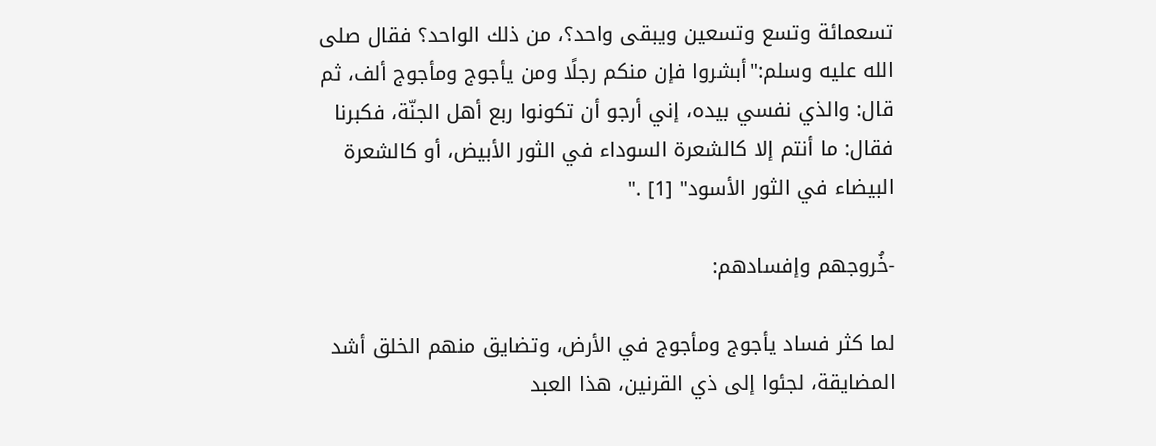تسعمائة وتسع وتسعين ويبقى واحد؟، من ذلك الواحد؟ فقال صلى الله عليه وسلم:"أبشروا فإن منكم رجلًا ومن يأجوج ومأجوج ألف، ثم قال: والذي نفسي بيده، إني أرجو أن تكونوا ربع أهل الجنّة، فكبرنا فقال: ما أنتم إلا كالشعرة السوداء في الثور الأبيض، أو كالشعرة البيضاء في الثور الأسود" [1] ."

-خُروجهم وإفسادهم:

لما كثر فساد يأجوج ومأجوج في الأرض، وتضايق منهم الخلق أشد المضايقة، لجئوا إلى ذي القرنين، هذا العبد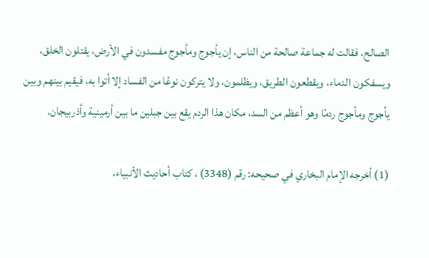الصالح، فقالت له جماعة صالحة من الناس، إن يأجوج ومأجوج مفسدون في الأرض، يقتلون الخلق، ويسفكون الدماء، ويقطعون الطريق، ويظلمون، ولا يتركون نوعًا من الفساد إلا أتوا به، فيقيم بينهم وبين يأجوج ومأجوج ردمًا وهو أعظم من السد، مكان هذا الردم يقع بين جبلين ما بين أرمينية وأذربيجان.

(1) أخرجه الإمام البخاري في صحيحه: رقم (3348) ، كتاب أحاديث الأنبياء،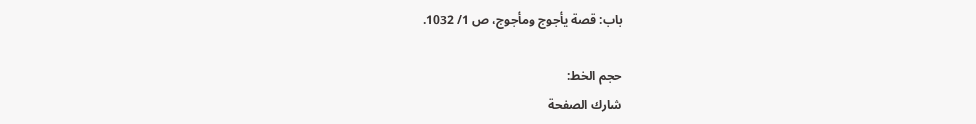باب: قصة يأجوج ومأجوج، ص 1/ 1032.

حجم الخط:
شارك الصفحة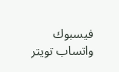فيسبوك واتساب تويتر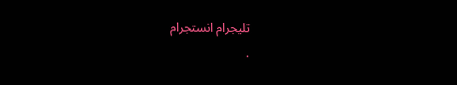تليجرام انستجرام
.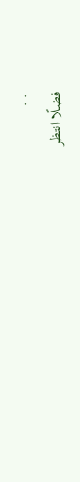. .
فضلًا انتظر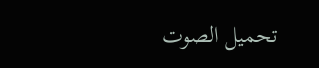تحميل الصوت